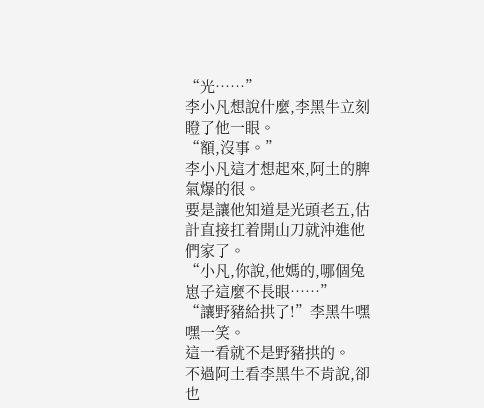“光……”
李小凡想說什麼,李黑牛立刻瞪了他一眼。
“額,沒事。”
李小凡這才想起來,阿土的脾氣爆的很。
要是讓他知道是光頭老五,估計直接扛着開山刀就沖進他們家了。
“小凡,你說,他媽的,哪個兔崽子這麼不長眼……”
“讓野豬給拱了!”李黑牛嘿嘿一笑。
這一看就不是野豬拱的。
不過阿土看李黑牛不肯說,卻也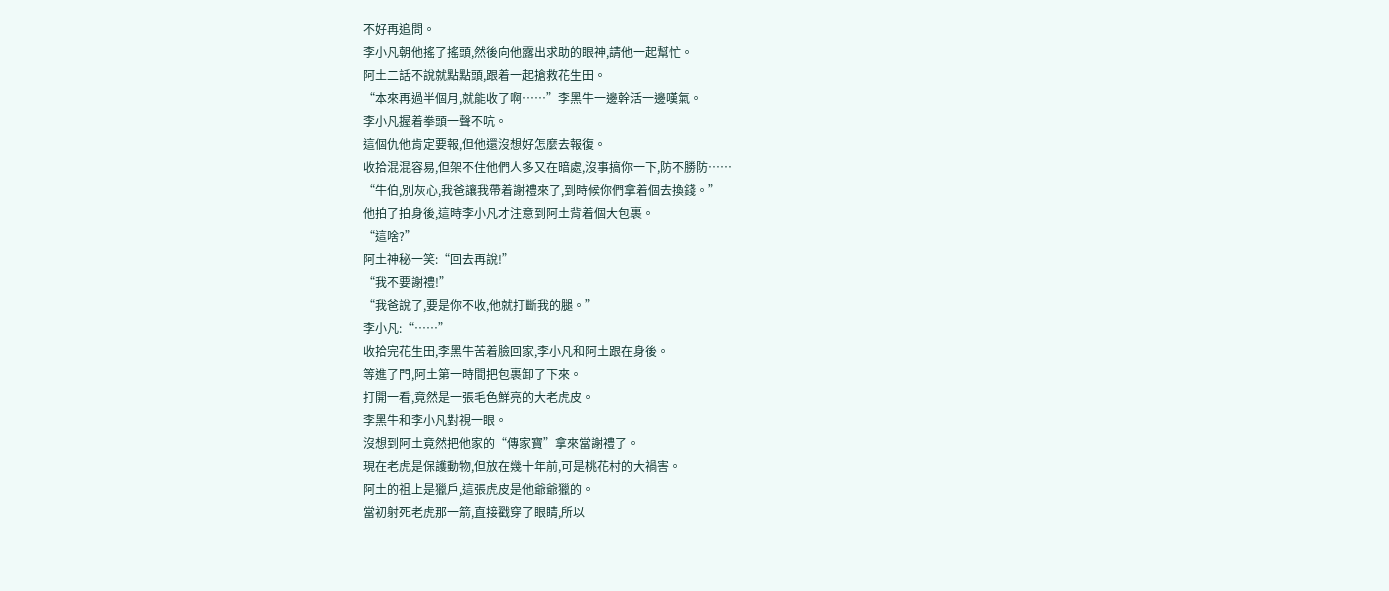不好再追問。
李小凡朝他搖了搖頭,然後向他露出求助的眼神,請他一起幫忙。
阿土二話不說就點點頭,跟着一起搶救花生田。
“本來再過半個月,就能收了啊……”李黑牛一邊幹活一邊嘆氣。
李小凡握着拳頭一聲不吭。
這個仇他肯定要報,但他還沒想好怎麼去報復。
收拾混混容易,但架不住他們人多又在暗處,沒事搞你一下,防不勝防……
“牛伯,別灰心,我爸讓我帶着謝禮來了,到時候你們拿着個去換錢。”
他拍了拍身後,這時李小凡才注意到阿土背着個大包裹。
“這啥?”
阿土神秘一笑:“回去再說!”
“我不要謝禮!”
“我爸說了,要是你不收,他就打斷我的腿。”
李小凡:“……”
收拾完花生田,李黑牛苦着臉回家,李小凡和阿土跟在身後。
等進了門,阿土第一時間把包裹卸了下來。
打開一看,竟然是一張毛色鮮亮的大老虎皮。
李黑牛和李小凡對視一眼。
沒想到阿土竟然把他家的“傳家寶”拿來當謝禮了。
現在老虎是保護動物,但放在幾十年前,可是桃花村的大禍害。
阿土的祖上是獵戶,這張虎皮是他爺爺獵的。
當初射死老虎那一箭,直接戳穿了眼睛,所以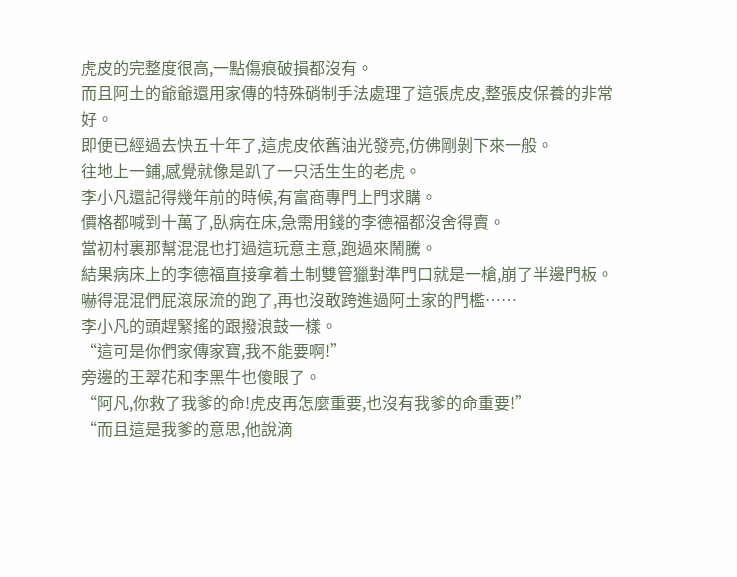虎皮的完整度很高,一點傷痕破損都沒有。
而且阿土的爺爺還用家傳的特殊硝制手法處理了這張虎皮,整張皮保養的非常好。
即便已經過去快五十年了,這虎皮依舊油光發亮,仿佛剛剝下來一般。
往地上一鋪,感覺就像是趴了一只活生生的老虎。
李小凡還記得幾年前的時候,有富商專門上門求購。
價格都喊到十萬了,臥病在床,急需用錢的李德福都沒舍得賣。
當初村裏那幫混混也打過這玩意主意,跑過來鬧騰。
結果病床上的李德福直接拿着土制雙管獵對準門口就是一槍,崩了半邊門板。
嚇得混混們屁滾尿流的跑了,再也沒敢跨進過阿土家的門檻……
李小凡的頭趕緊搖的跟撥浪鼓一樣。
“這可是你們家傳家寶,我不能要啊!”
旁邊的王翠花和李黑牛也傻眼了。
“阿凡,你救了我爹的命!虎皮再怎麼重要,也沒有我爹的命重要!”
“而且這是我爹的意思,他說滴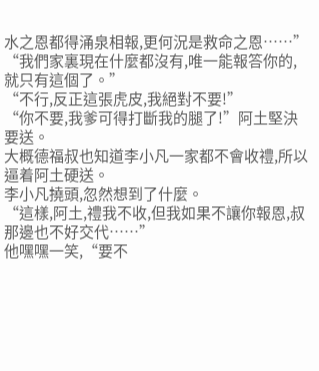水之恩都得涌泉相報,更何況是救命之恩……”
“我們家裏現在什麼都沒有,唯一能報答你的,就只有這個了。”
“不行,反正這張虎皮,我絕對不要!”
“你不要,我爹可得打斷我的腿了!”阿土堅決要送。
大概德福叔也知道李小凡一家都不會收禮,所以逼着阿土硬送。
李小凡撓頭,忽然想到了什麼。
“這樣,阿土,禮我不收,但我如果不讓你報恩,叔那邊也不好交代……”
他嘿嘿一笑,“要不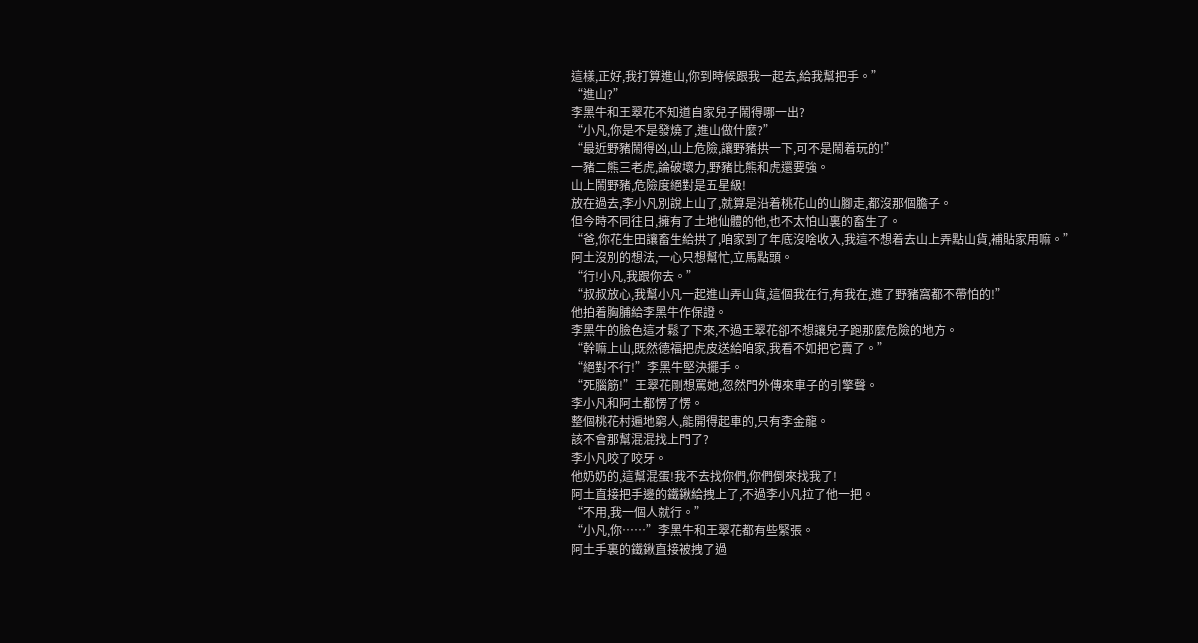這樣,正好,我打算進山,你到時候跟我一起去,給我幫把手。”
“進山?”
李黑牛和王翠花不知道自家兒子鬧得哪一出?
“小凡,你是不是發燒了,進山做什麼?”
“最近野豬鬧得凶,山上危險,讓野豬拱一下,可不是鬧着玩的!”
一豬二熊三老虎,論破壞力,野豬比熊和虎還要強。
山上鬧野豬,危險度絕對是五星級!
放在過去,李小凡別說上山了,就算是沿着桃花山的山腳走,都沒那個膽子。
但今時不同往日,擁有了土地仙體的他,也不太怕山裏的畜生了。
“爸,你花生田讓畜生給拱了,咱家到了年底沒啥收入,我這不想着去山上弄點山貨,補貼家用嘛。”
阿土沒別的想法,一心只想幫忙,立馬點頭。
“行!小凡,我跟你去。”
“叔叔放心,我幫小凡一起進山弄山貨,這個我在行,有我在,進了野豬窩都不帶怕的!”
他拍着胸脯給李黑牛作保證。
李黑牛的臉色這才鬆了下來,不過王翠花卻不想讓兒子跑那麼危險的地方。
“幹嘛上山,既然德福把虎皮送給咱家,我看不如把它賣了。”
“絕對不行!”李黑牛堅決擺手。
“死腦筋!”王翠花剛想罵她,忽然門外傳來車子的引擎聲。
李小凡和阿土都愣了愣。
整個桃花村遍地窮人,能開得起車的,只有李金龍。
該不會那幫混混找上門了?
李小凡咬了咬牙。
他奶奶的,這幫混蛋!我不去找你們,你們倒來找我了!
阿土直接把手邊的鐵鍬給拽上了,不過李小凡拉了他一把。
“不用,我一個人就行。”
“小凡,你……”李黑牛和王翠花都有些緊張。
阿土手裏的鐵鍬直接被拽了過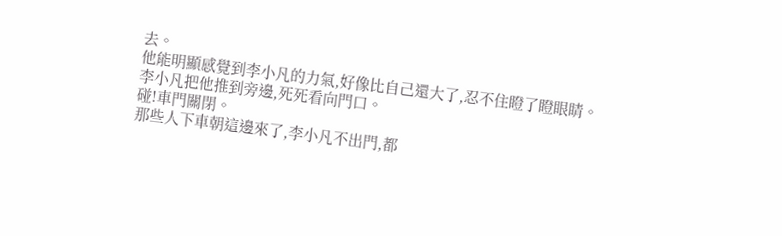去。
他能明顯感覺到李小凡的力氣,好像比自己還大了,忍不住瞪了瞪眼睛。
李小凡把他推到旁邊,死死看向門口。
碰!車門關閉。
那些人下車朝這邊來了,李小凡不出門,都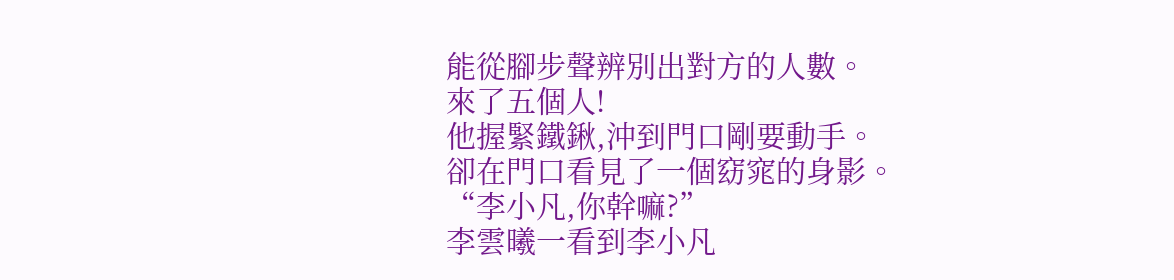能從腳步聲辨別出對方的人數。
來了五個人!
他握緊鐵鍬,沖到門口剛要動手。
卻在門口看見了一個窈窕的身影。
“李小凡,你幹嘛?”
李雲曦一看到李小凡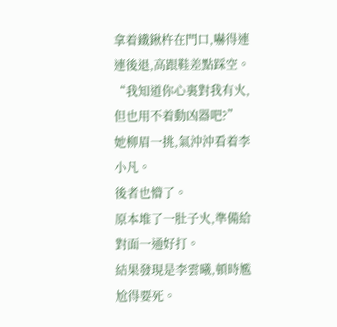拿着鐵鍬杵在門口,嚇得連連後退,高跟鞋差點踩空。
“我知道你心裏對我有火,但也用不着動凶器吧?”
她柳眉一挑,氣沖沖看着李小凡。
後者也懵了。
原本堆了一肚子火,準備給對面一通好打。
結果發現是李雲曦,頓時尷尬得要死。